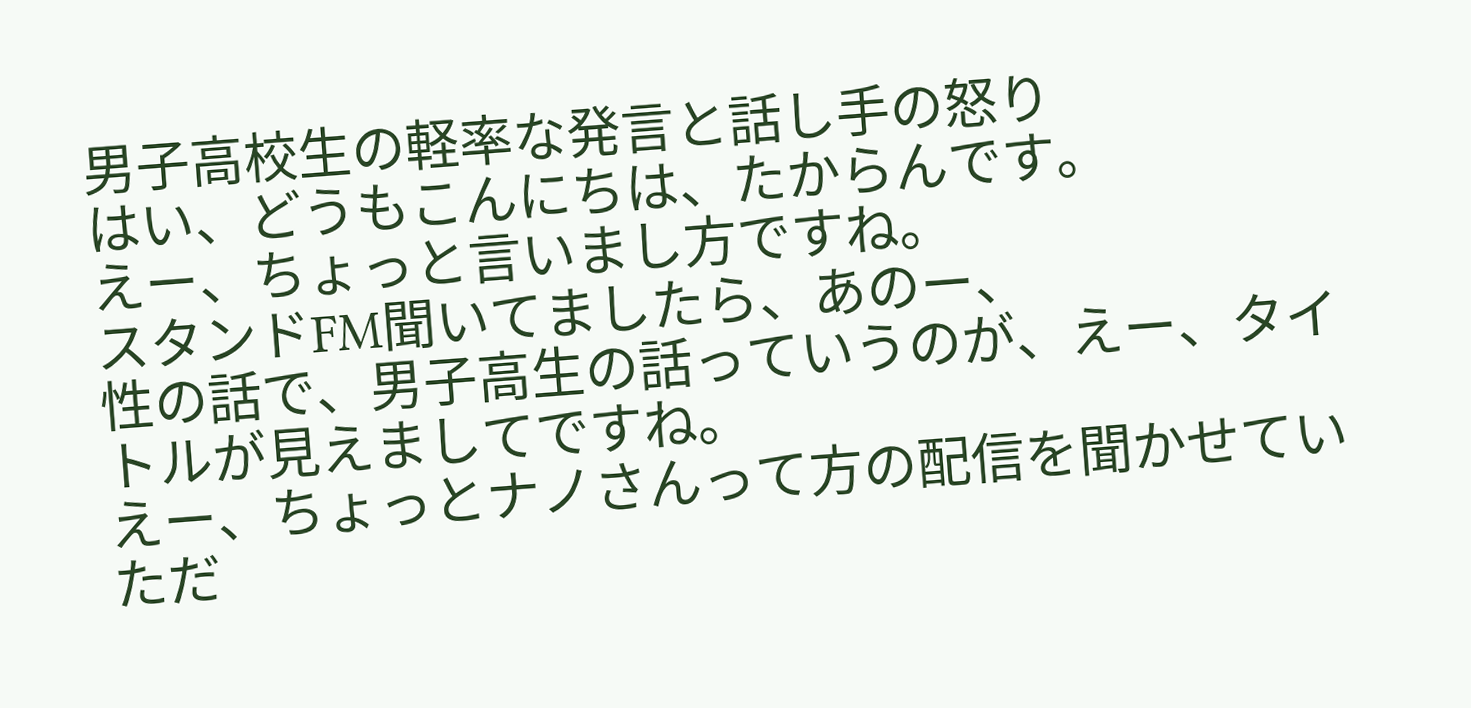男子高校生の軽率な発言と話し手の怒り
はい、どうもこんにちは、たからんです。
えー、ちょっと言いまし方ですね。
スタンドFM聞いてましたら、あのー、
性の話で、男子高生の話っていうのが、えー、タイトルが見えましてですね。
えー、ちょっとナノさんって方の配信を聞かせていただ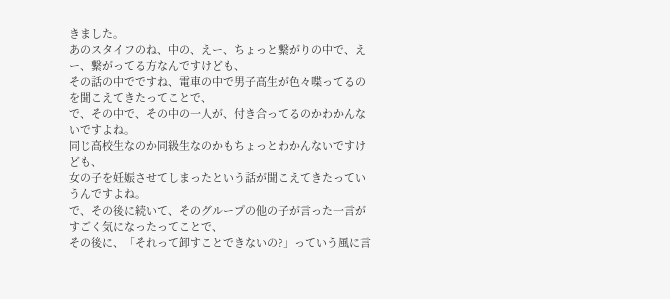きました。
あのスタイフのね、中の、えー、ちょっと繋がりの中で、えー、繋がってる方なんですけども、
その話の中でですね、電車の中で男子高生が色々喋ってるのを聞こえてきたってことで、
で、その中で、その中の一人が、付き合ってるのかわかんないですよね。
同じ高校生なのか同級生なのかもちょっとわかんないですけども、
女の子を妊娠させてしまったという話が聞こえてきたっていうんですよね。
で、その後に続いて、そのグループの他の子が言った一言がすごく気になったってことで、
その後に、「それって卸すことできないの?」っていう風に言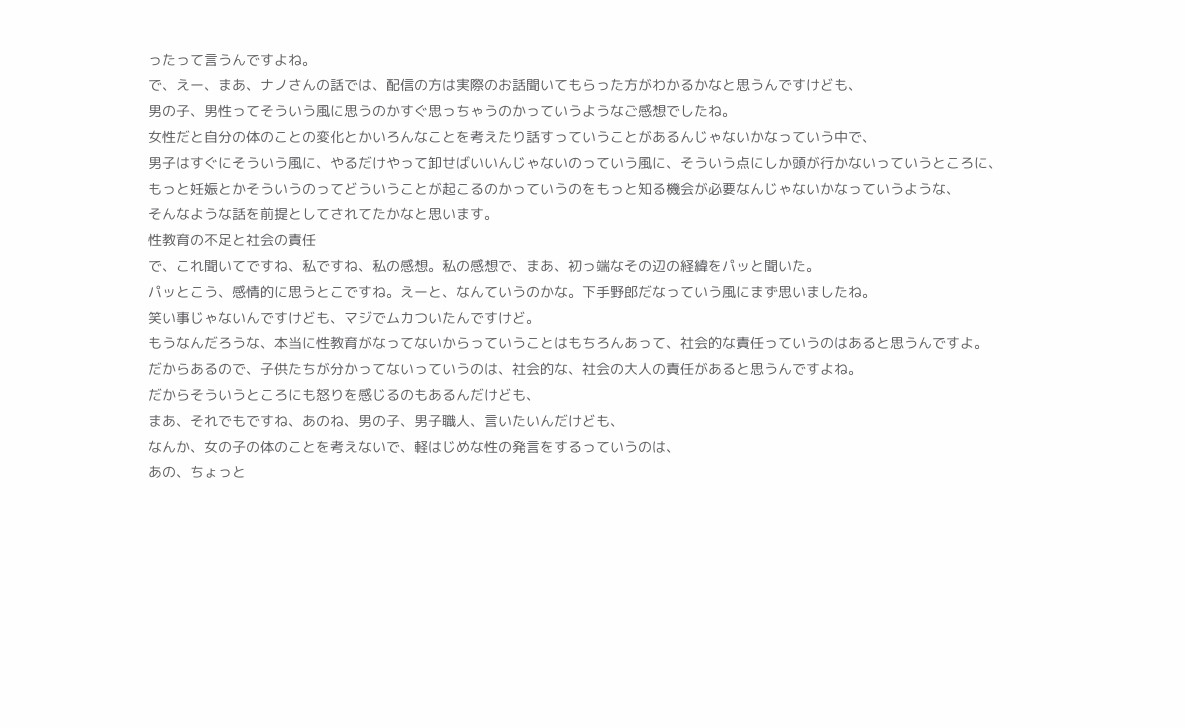ったって言うんですよね。
で、えー、まあ、ナノさんの話では、配信の方は実際のお話聞いてもらった方がわかるかなと思うんですけども、
男の子、男性ってそういう風に思うのかすぐ思っちゃうのかっていうようなご感想でしたね。
女性だと自分の体のことの変化とかいろんなことを考えたり話すっていうことがあるんじゃないかなっていう中で、
男子はすぐにそういう風に、やるだけやって卸せばいいんじゃないのっていう風に、そういう点にしか頭が行かないっていうところに、
もっと妊娠とかそういうのってどういうことが起こるのかっていうのをもっと知る機会が必要なんじゃないかなっていうような、
そんなような話を前提としてされてたかなと思います。
性教育の不足と社会の責任
で、これ聞いてですね、私ですね、私の感想。私の感想で、まあ、初っ端なその辺の経緯をパッと聞いた。
パッとこう、感情的に思うとこですね。えーと、なんていうのかな。下手野郎だなっていう風にまず思いましたね。
笑い事じゃないんですけども、マジでムカついたんですけど。
もうなんだろうな、本当に性教育がなってないからっていうことはもちろんあって、社会的な責任っていうのはあると思うんですよ。
だからあるので、子供たちが分かってないっていうのは、社会的な、社会の大人の責任があると思うんですよね。
だからそういうところにも怒りを感じるのもあるんだけども、
まあ、それでもですね、あのね、男の子、男子職人、言いたいんだけども、
なんか、女の子の体のことを考えないで、軽はじめな性の発言をするっていうのは、
あの、ちょっと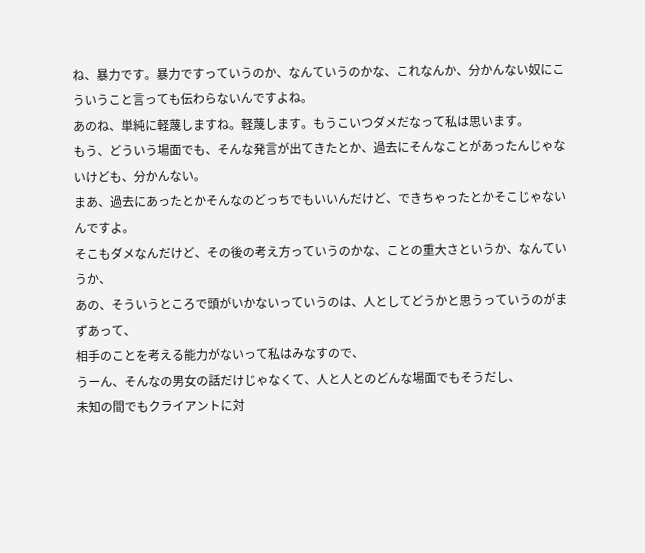ね、暴力です。暴力ですっていうのか、なんていうのかな、これなんか、分かんない奴にこういうこと言っても伝わらないんですよね。
あのね、単純に軽蔑しますね。軽蔑します。もうこいつダメだなって私は思います。
もう、どういう場面でも、そんな発言が出てきたとか、過去にそんなことがあったんじゃないけども、分かんない。
まあ、過去にあったとかそんなのどっちでもいいんだけど、できちゃったとかそこじゃないんですよ。
そこもダメなんだけど、その後の考え方っていうのかな、ことの重大さというか、なんていうか、
あの、そういうところで頭がいかないっていうのは、人としてどうかと思うっていうのがまずあって、
相手のことを考える能力がないって私はみなすので、
うーん、そんなの男女の話だけじゃなくて、人と人とのどんな場面でもそうだし、
未知の間でもクライアントに対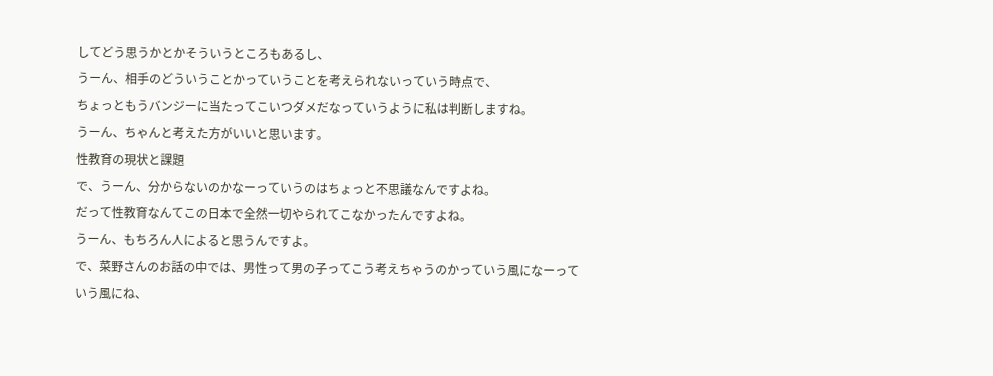してどう思うかとかそういうところもあるし、
うーん、相手のどういうことかっていうことを考えられないっていう時点で、
ちょっともうバンジーに当たってこいつダメだなっていうように私は判断しますね。
うーん、ちゃんと考えた方がいいと思います。
性教育の現状と課題
で、うーん、分からないのかなーっていうのはちょっと不思議なんですよね。
だって性教育なんてこの日本で全然一切やられてこなかったんですよね。
うーん、もちろん人によると思うんですよ。
で、菜野さんのお話の中では、男性って男の子ってこう考えちゃうのかっていう風になーっていう風にね、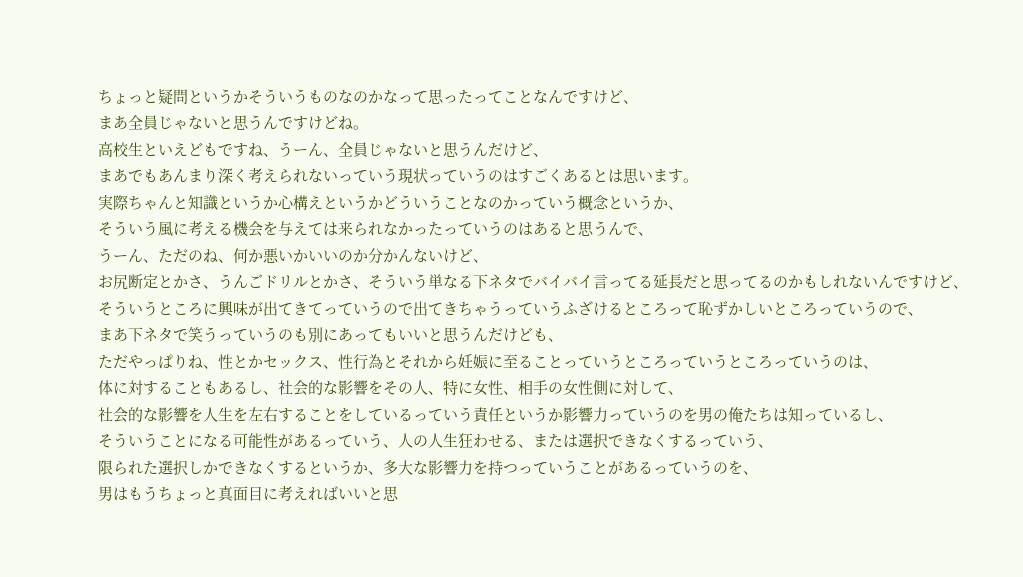ちょっと疑問というかそういうものなのかなって思ったってことなんですけど、
まあ全員じゃないと思うんですけどね。
高校生といえどもですね、うーん、全員じゃないと思うんだけど、
まあでもあんまり深く考えられないっていう現状っていうのはすごくあるとは思います。
実際ちゃんと知識というか心構えというかどういうことなのかっていう概念というか、
そういう風に考える機会を与えては来られなかったっていうのはあると思うんで、
うーん、ただのね、何か悪いかいいのか分かんないけど、
お尻断定とかさ、うんごドリルとかさ、そういう単なる下ネタでバイバイ言ってる延長だと思ってるのかもしれないんですけど、
そういうところに興味が出てきてっていうので出てきちゃうっていうふざけるところって恥ずかしいところっていうので、
まあ下ネタで笑うっていうのも別にあってもいいと思うんだけども、
ただやっぱりね、性とかセックス、性行為とそれから妊娠に至ることっていうところっていうところっていうのは、
体に対することもあるし、社会的な影響をその人、特に女性、相手の女性側に対して、
社会的な影響を人生を左右することをしているっていう責任というか影響力っていうのを男の俺たちは知っているし、
そういうことになる可能性があるっていう、人の人生狂わせる、または選択できなくするっていう、
限られた選択しかできなくするというか、多大な影響力を持つっていうことがあるっていうのを、
男はもうちょっと真面目に考えればいいと思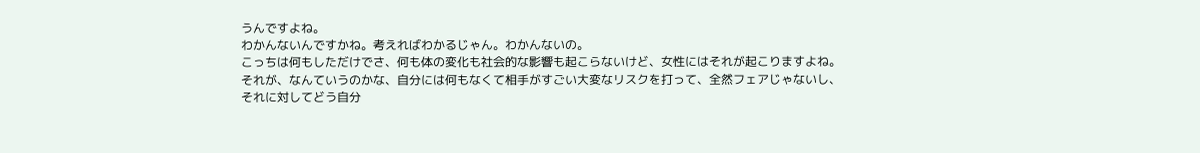うんですよね。
わかんないんですかね。考えればわかるじゃん。わかんないの。
こっちは何もしただけでさ、何も体の変化も社会的な影響も起こらないけど、女性にはそれが起こりますよね。
それが、なんていうのかな、自分には何もなくて相手がすごい大変なリスクを打って、全然フェアじゃないし、
それに対してどう自分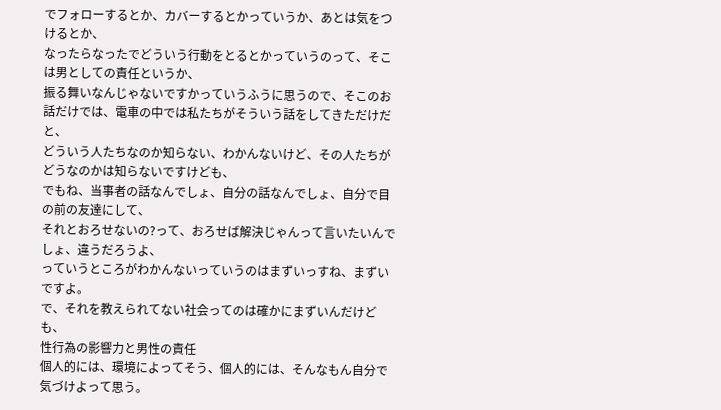でフォローするとか、カバーするとかっていうか、あとは気をつけるとか、
なったらなったでどういう行動をとるとかっていうのって、そこは男としての責任というか、
振る舞いなんじゃないですかっていうふうに思うので、そこのお話だけでは、電車の中では私たちがそういう話をしてきただけだと、
どういう人たちなのか知らない、わかんないけど、その人たちがどうなのかは知らないですけども、
でもね、当事者の話なんでしょ、自分の話なんでしょ、自分で目の前の友達にして、
それとおろせないの?って、おろせば解決じゃんって言いたいんでしょ、違うだろうよ、
っていうところがわかんないっていうのはまずいっすね、まずいですよ。
で、それを教えられてない社会ってのは確かにまずいんだけども、
性行為の影響力と男性の責任
個人的には、環境によってそう、個人的には、そんなもん自分で気づけよって思う。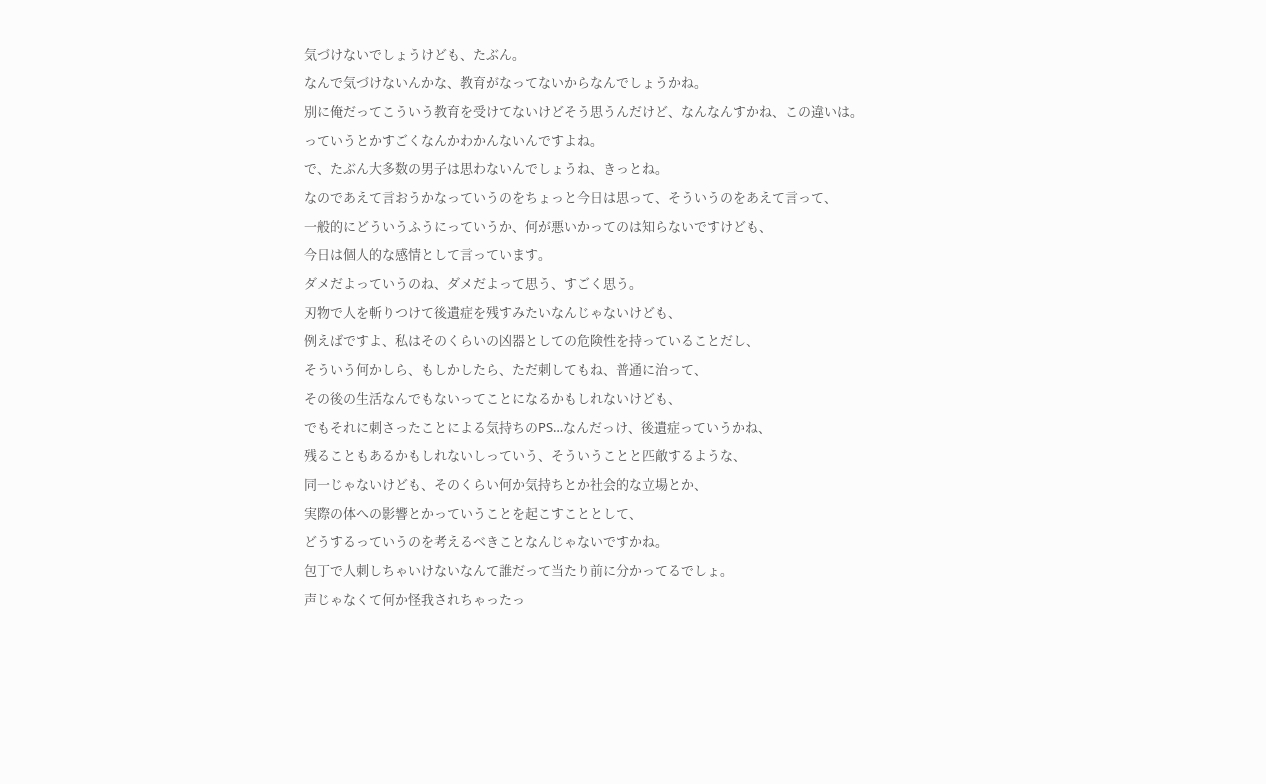気づけないでしょうけども、たぶん。
なんで気づけないんかな、教育がなってないからなんでしょうかね。
別に俺だってこういう教育を受けてないけどそう思うんだけど、なんなんすかね、この違いは。
っていうとかすごくなんかわかんないんですよね。
で、たぶん大多数の男子は思わないんでしょうね、きっとね。
なのであえて言おうかなっていうのをちょっと今日は思って、そういうのをあえて言って、
一般的にどういうふうにっていうか、何が悪いかってのは知らないですけども、
今日は個人的な感情として言っています。
ダメだよっていうのね、ダメだよって思う、すごく思う。
刃物で人を斬りつけて後遺症を残すみたいなんじゃないけども、
例えばですよ、私はそのくらいの凶器としての危険性を持っていることだし、
そういう何かしら、もしかしたら、ただ刺してもね、普通に治って、
その後の生活なんでもないってことになるかもしれないけども、
でもそれに刺さったことによる気持ちのPS…なんだっけ、後遺症っていうかね、
残ることもあるかもしれないしっていう、そういうことと匹敵するような、
同一じゃないけども、そのくらい何か気持ちとか社会的な立場とか、
実際の体への影響とかっていうことを起こすこととして、
どうするっていうのを考えるべきことなんじゃないですかね。
包丁で人刺しちゃいけないなんて誰だって当たり前に分かってるでしょ。
声じゃなくて何か怪我されちゃったっ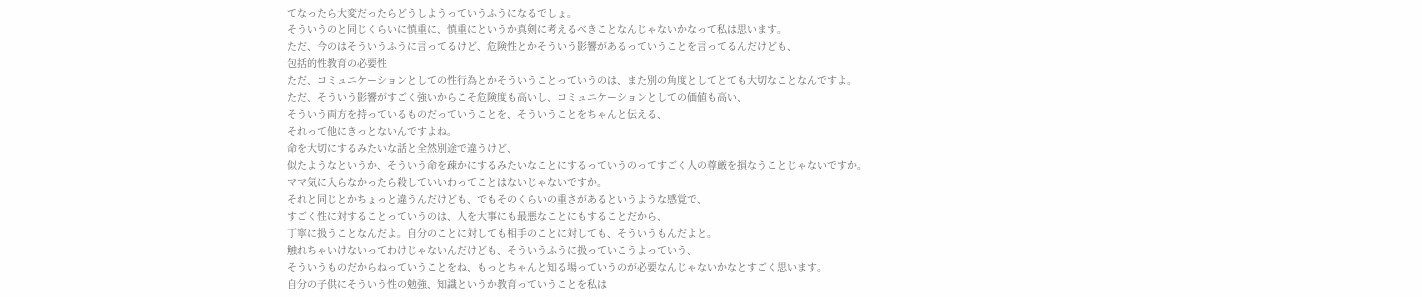てなったら大変だったらどうしようっていうふうになるでしょ。
そういうのと同じくらいに慎重に、慎重にというか真剣に考えるべきことなんじゃないかなって私は思います。
ただ、今のはそういうふうに言ってるけど、危険性とかそういう影響があるっていうことを言ってるんだけども、
包括的性教育の必要性
ただ、コミュニケーションとしての性行為とかそういうことっていうのは、また別の角度としてとても大切なことなんですよ。
ただ、そういう影響がすごく強いからこそ危険度も高いし、コミュニケーションとしての価値も高い、
そういう両方を持っているものだっていうことを、そういうことをちゃんと伝える、
それって他にきっとないんですよね。
命を大切にするみたいな話と全然別途で違うけど、
似たようなというか、そういう命を疎かにするみたいなことにするっていうのってすごく人の尊厳を損なうことじゃないですか。
ママ気に入らなかったら殺していいわってことはないじゃないですか。
それと同じとかちょっと違うんだけども、でもそのくらいの重さがあるというような感覚で、
すごく性に対することっていうのは、人を大事にも最悪なことにもすることだから、
丁寧に扱うことなんだよ。自分のことに対しても相手のことに対しても、そういうもんだよと。
触れちゃいけないってわけじゃないんだけども、そういうふうに扱っていこうよっていう、
そういうものだからねっていうことをね、もっとちゃんと知る場っていうのが必要なんじゃないかなとすごく思います。
自分の子供にそういう性の勉強、知識というか教育っていうことを私は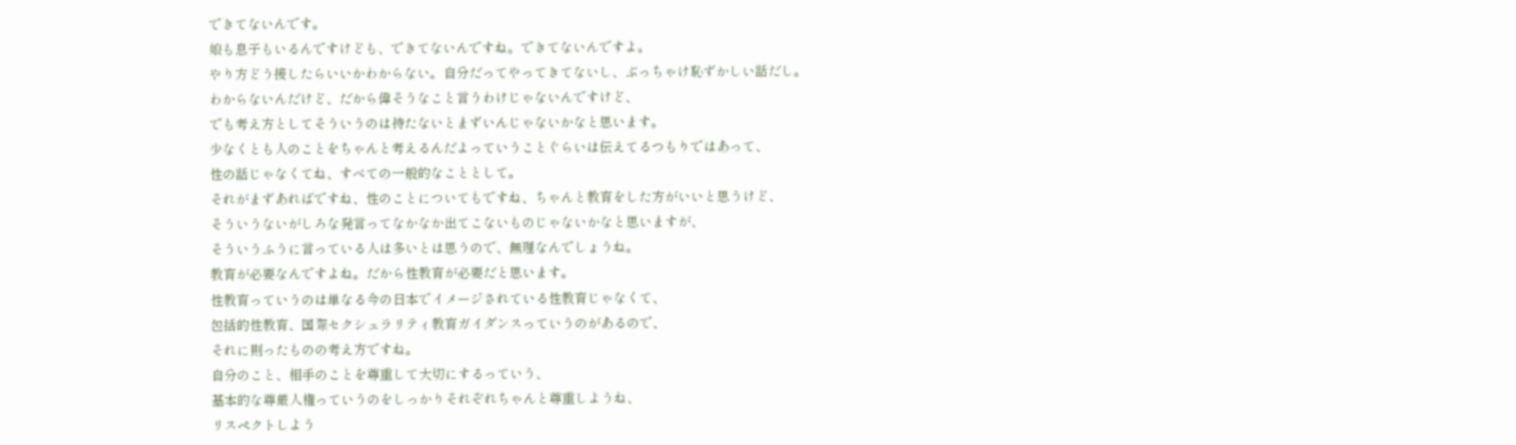できてないんです。
娘も息子もいるんですけども、できてないんですね。できてないんですよ。
やり方どう接したらいいかわからない。自分だってやってきてないし、ぶっちゃけ恥ずかしい話だし。
わからないんだけど、だから偉そうなこと言うわけじゃないんですけど、
でも考え方としてそういうのは持たないとまずいんじゃないかなと思います。
少なくとも人のことをちゃんと考えるんだよっていうことぐらいは伝えてるつもりではあって、
性の話じゃなくてね、すべての一般的なこととして。
それがまずあればですね、性のことについてもですね、ちゃんと教育をした方がいいと思うけど、
そういうないがしろな発言ってなかなか出てこないものじゃないかなと思いますが、
そういうふうに言っている人は多いとは思うので、無理なんでしょうね。
教育が必要なんですよね。だから性教育が必要だと思います。
性教育っていうのは単なる今の日本でイメージされている性教育じゃなくて、
包括的性教育、国際セクシュラリティ教育ガイダンスっていうのがあるので、
それに則ったものの考え方ですね。
自分のこと、相手のことを尊重して大切にするっていう、
基本的な尊厳人権っていうのをしっかりそれぞれちゃんと尊重しようね、
リスペクトしよう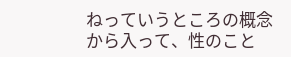ねっていうところの概念から入って、性のこと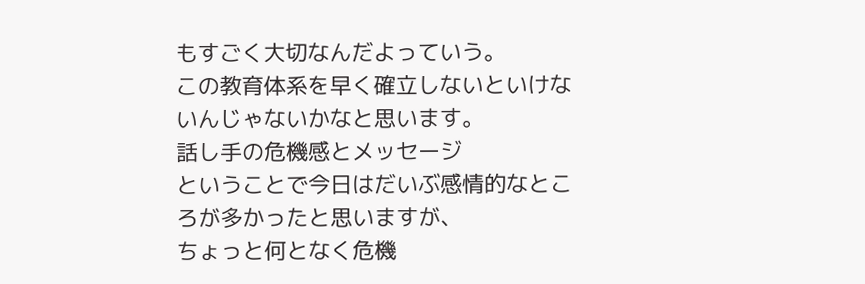もすごく大切なんだよっていう。
この教育体系を早く確立しないといけないんじゃないかなと思います。
話し手の危機感とメッセージ
ということで今日はだいぶ感情的なところが多かったと思いますが、
ちょっと何となく危機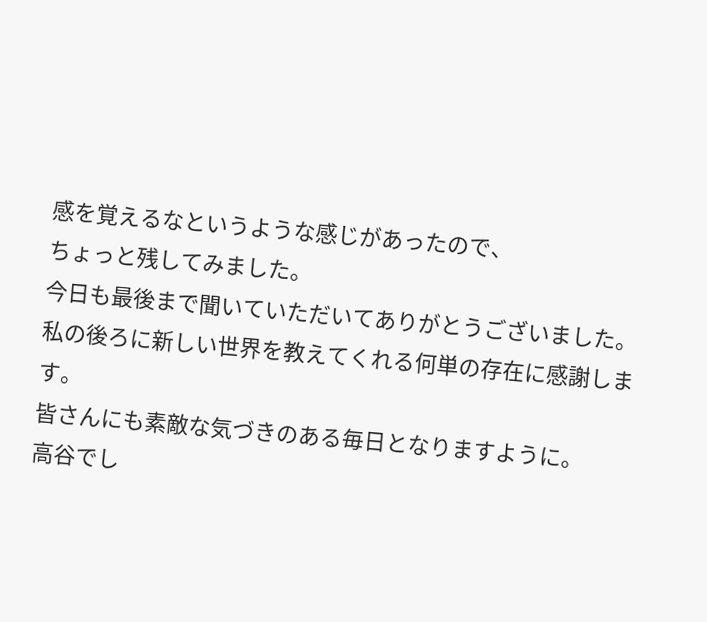感を覚えるなというような感じがあったので、
ちょっと残してみました。
今日も最後まで聞いていただいてありがとうございました。
私の後ろに新しい世界を教えてくれる何単の存在に感謝します。
皆さんにも素敵な気づきのある毎日となりますように。
高谷でし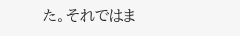た。それではま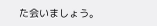た会いましょう。